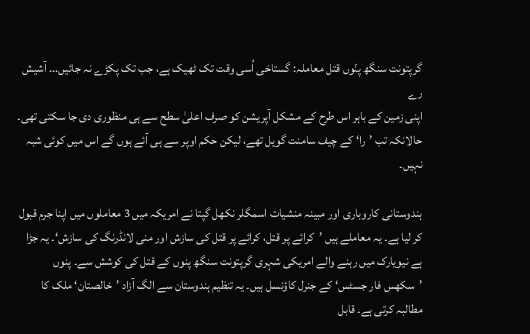گرپتونت سنگھ پنّوں قتل معاملہ: گستاخی اُسی وقت تک ٹھیک ہے، جب تک پکڑے نہ جائیں... آشیش رے
اپنی زمین کے باہر اس طرح کے مشکل آپریشن کو صرف اعلیٰ سطح سے ہی منظوری دی جا سکتی تھی۔ حالانکہ تب ’را‘ کے چیف سامنت گویل تھے، لیکن حکم اوپر سے ہی آئے ہوں گے اس میں کوئی شبہ نہیں۔

ہندوستانی کاروباری اور مبینہ منشیات اسمگلر نکھل گپتا نے امریکہ میں 3 معاملوں میں اپنا جرم قبول کر لیا ہے۔ یہ معاملے ہیں ’کرائے پر قتل، کرائے پر قتل کی سازش اور منی لانڈرنگ کی سازش‘۔ یہ جڑا ہے نیویارک میں رہنے والے امریکی شہری گرپتونت سنگھ پنوں کے قتل کی کوشش سے۔ پنوں ’سکھس فار جسٹس‘ کے جنرل کاؤنسل ہیں۔ یہ تنظیم ہندوستان سے الگ آزاد ’خالصتان‘ ملک کا مطالبہ کرتی ہے۔ قابل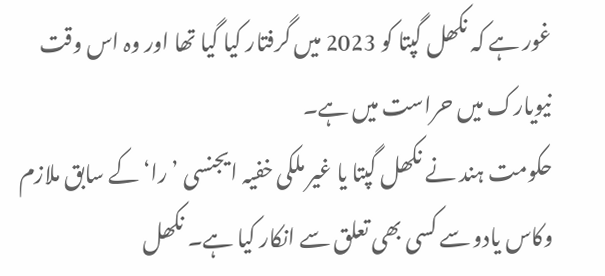غور ہے کہ نکھل گپتا کو 2023 میں گرفتار کیا گیا تھا اور وہ اس وقت نیویارک میں حراست میں ہے۔
حکومت ہند نے نکھل گپتا یا غیر ملکی خفیہ ایجنسی ’را‘ کے سابق ملازم وکاس یادو سے کسی بھی تعلق سے انکار کیا ہے۔ نکھل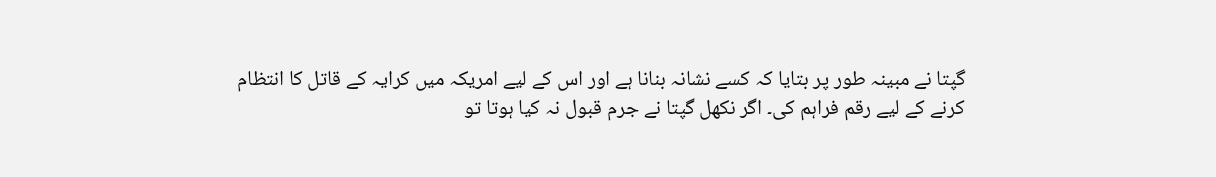گپتا نے مبینہ طور پر بتایا کہ کسے نشانہ بنانا ہے اور اس کے لیے امریکہ میں کرایہ کے قاتل کا انتظام کرنے کے لیے رقم فراہم کی۔ اگر نکھل گپتا نے جرم قبول نہ کیا ہوتا تو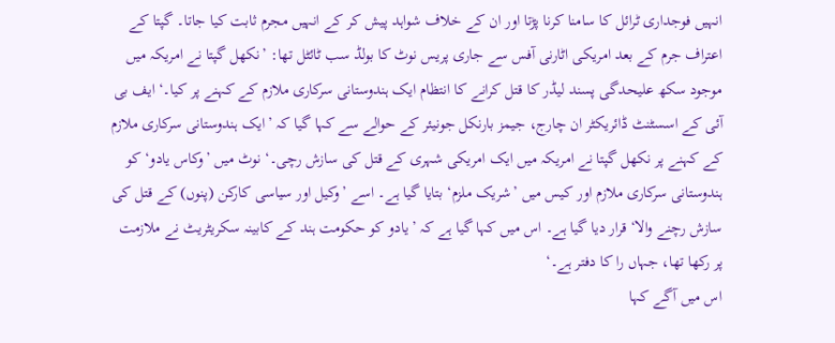انہیں فوجداری ٹرائل کا سامنا کرنا پڑتا اور ان کے خلاف شواہد پیش کر کے انہیں مجرم ثابت کیا جاتا۔ گپتا کے اعتراف جرم کے بعد امریکی اٹارنی آفس سے جاری پریس نوٹ کا بولڈ سب ٹائٹل تھا: ’نکھل گپتا نے امریکہ میں موجود سکھ علیحدگی پسند لیڈر کا قتل کرانے کا انتظام ایک ہندوستانی سرکاری ملازم کے کہنے پر کیا۔‘ ایف بی آئی کے اسسٹنٹ ڈائریکٹر ان چارج، جیمز بارنکل جونیئر کے حوالے سے کہا گیا کہ ’ایک ہندوستانی سرکاری ملازم کے کہنے پر نکھل گپتا نے امریکہ میں ایک امریکی شہری کے قتل کی سازش رچی۔‘ نوٹ میں ’وکاس یادو‘ کو ہندوستانی سرکاری ملازم اور کیس میں ’شریک ملزم‘ بتایا گیا ہے۔ اسے ’وکیل اور سیاسی کارکن (پنوں) کے قتل کی سازش رچنے والا‘ قرار دیا گیا ہے۔ اس میں کہا گیا ہے کہ ’یادو کو حکومت ہند کے کابینہ سکریٹریٹ نے ملازمت پر رکھا تھا، جہاں را کا دفتر ہے۔‘
اس میں آگے کہا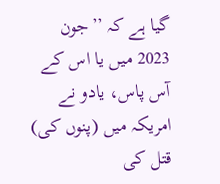گیا ہے کہ ’’جون 2023 میں یا اس کے آس پاس، یادو نے امریکہ میں (پنوں کی) قتل کی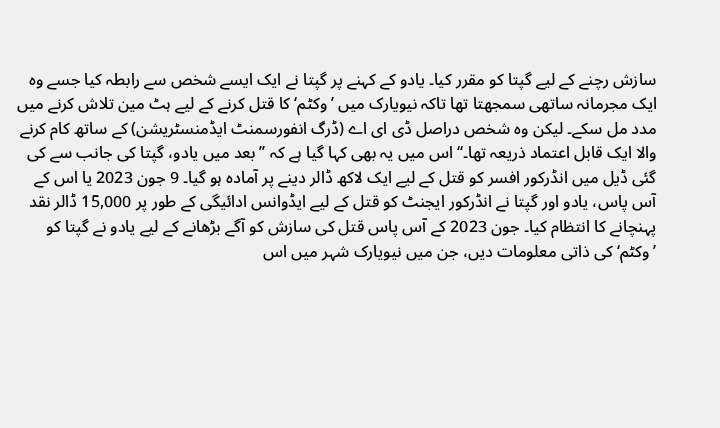سازش رچنے کے لیے گپتا کو مقرر کیا۔ یادو کے کہنے پر گپتا نے ایک ایسے شخص سے رابطہ کیا جسے وہ ایک مجرمانہ ساتھی سمجھتا تھا تاکہ نیویارک میں ’وکٹم‘ کا قتل کرنے کے لیے ہٹ مین تلاش کرنے میں مدد مل سکے۔ لیکن وہ شخص دراصل ڈی ای اے (ڈرگ انفورسمنٹ ایڈمنسٹریشن) کے ساتھ کام کرنے والا ایک قابل اعتماد ذریعہ تھا۔‘‘ اس میں یہ بھی کہا گیا ہے کہ ’’بعد میں یادو، گپتا کی جانب سے کی گئی ڈیل میں انڈرکور افسر کو قتل کے لیے ایک لاکھ ڈالر دینے پر آمادہ ہو گیا۔ 9 جون 2023 یا اس کے آس پاس، یادو اور گپتا نے انڈرکور ایجنٹ کو قتل کے لیے ایڈوانس ادائیگی کے طور پر 15,000 ڈالر نقد پہنچانے کا انتظام کیا۔ جون 2023 کے آس پاس قتل کی سازش کو آگے بڑھانے کے لیے یادو نے گپتا کو ’وکٹم‘ کی ذاتی معلومات دیں، جن میں نیویارک شہر میں اس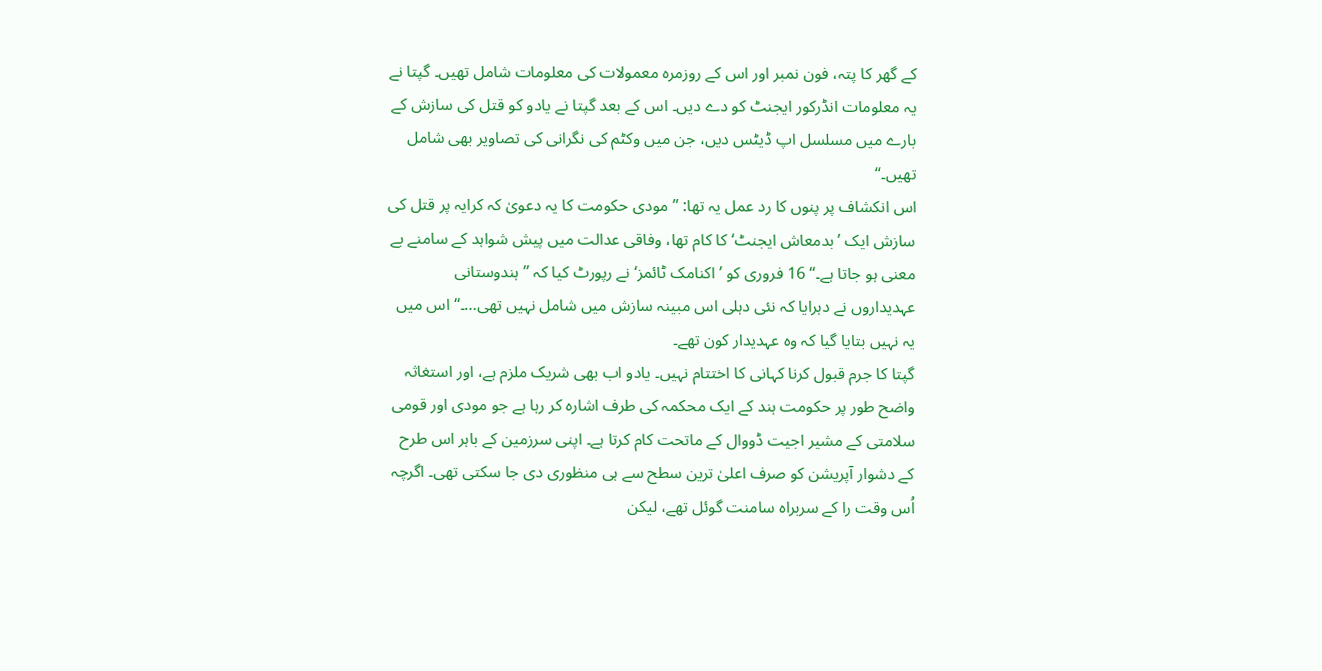کے گھر کا پتہ، فون نمبر اور اس کے روزمرہ معمولات کی معلومات شامل تھیں۔ گپتا نے یہ معلومات انڈرکور ایجنٹ کو دے دیں۔ اس کے بعد گپتا نے یادو کو قتل کی سازش کے بارے میں مسلسل اپ ڈیٹس دیں، جن میں وکٹم کی نگرانی کی تصاویر بھی شامل تھیں۔‘‘
اس انکشاف پر پنوں کا رد عمل یہ تھا: ’’مودی حکومت کا یہ دعویٰ کہ کرایہ پر قتل کی سازش ایک ’بدمعاش ایجنٹ‘ کا کام تھا، وفاقی عدالت میں پیش شواہد کے سامنے بے معنی ہو جاتا ہے۔‘‘ 16 فروری کو ’اکنامک ٹائمز‘ نے رپورٹ کیا کہ ’’ہندوستانی عہدیداروں نے دہرایا کہ نئی دہلی اس مبینہ سازش میں شامل نہیں تھی…۔‘‘ اس میں یہ نہیں بتایا گیا کہ وہ عہدیدار کون تھے۔
گپتا کا جرم قبول کرنا کہانی کا اختتام نہیں۔ یادو اب بھی شریک ملزم ہے، اور استغاثہ واضح طور پر حکومت ہند کے ایک محکمہ کی طرف اشارہ کر رہا ہے جو مودی اور قومی سلامتی کے مشیر اجیت ڈووال کے ماتحت کام کرتا ہے۔ اپنی سرزمین کے باہر اس طرح کے دشوار آپریشن کو صرف اعلیٰ ترین سطح سے ہی منظوری دی جا سکتی تھی۔ اگرچہ اُس وقت را کے سربراہ سامنت گوئل تھے، لیکن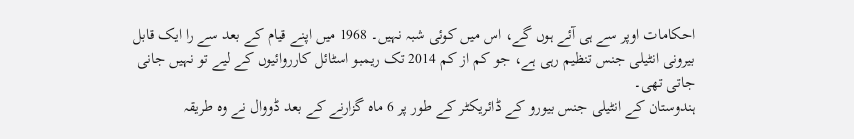احکامات اوپر سے ہی آئے ہوں گے، اس میں کوئی شبہ نہیں۔ 1968 میں اپنے قیام کے بعد سے را ایک قابل بیرونی انٹیلی جنس تنظیم رہی ہے، جو کم از کم 2014 تک ریمبو اسٹائل کارروائیوں کے لیے تو نہیں جانی جاتی تھی۔
ہندوستان کے انٹیلی جنس بیورو کے ڈائریکٹر کے طور پر 6 ماہ گزارنے کے بعد ڈووال نے وہ طریقہ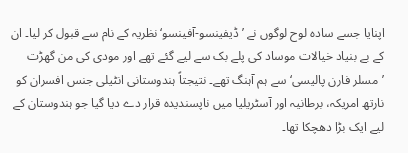اپنایا جسے سادہ لوح لوگوں نے ’ڈیفینسو-آفینسو‘ نظریہ کے نام سے قبول کر لیا۔ ان کے بے بنیاد خیالات موساد کی پلے بک سے لیے گئے تھے اور مودی کی من گھڑت ’مسلر فارن پالیسی‘ سے ہم آہنگ تھے۔ نتیجتاً ہندوستانی انٹیلی جنس افسران کو نارتھ امریکہ، برطانیہ اور آسٹریلیا میں ناپسندیدہ قرار دے دیا گیا جو ہندوستان کے لیے ایک بڑا دھچکا تھا۔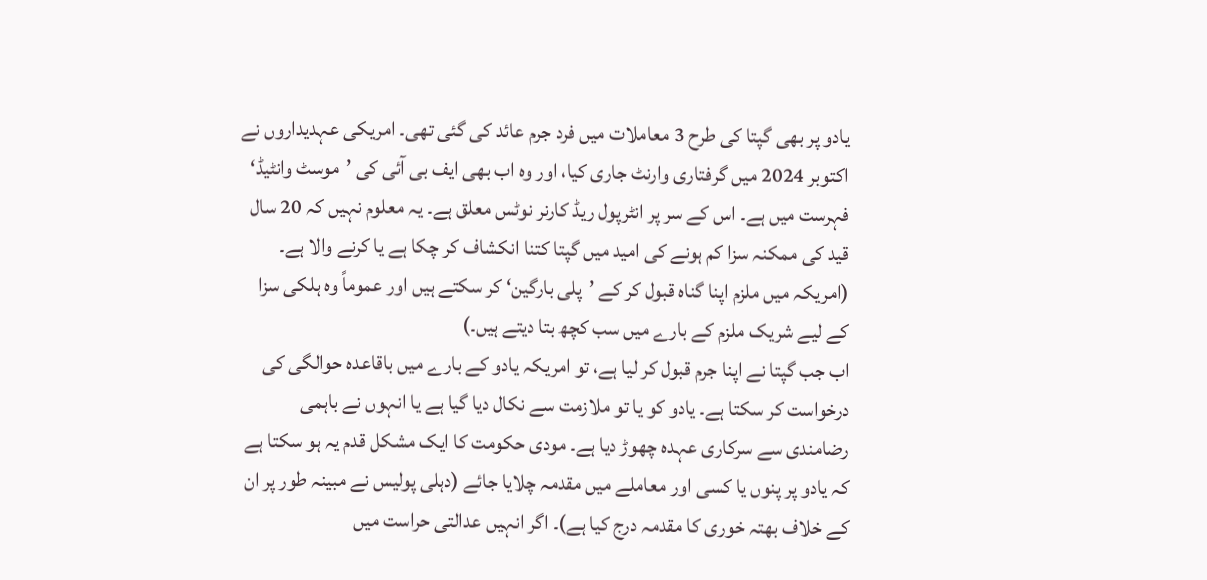یادو پر بھی گپتا کی طرح 3 معاملات میں فرد جرم عائد کی گئی تھی۔ امریکی عہدیداروں نے اکتوبر 2024 میں گرفتاری وارنٹ جاری کیا، اور وہ اب بھی ایف بی آئی کی ’موسٹ وانٹیڈ‘ فہرست میں ہے۔ اس کے سر پر انٹرپول ریڈ کارنر نوٹس معلق ہے۔ یہ معلوم نہیں کہ 20 سال قید کی ممکنہ سزا کم ہونے کی امید میں گپتا کتنا انکشاف کر چکا ہے یا کرنے والا ہے۔ (امریکہ میں ملزم اپنا گناہ قبول کر کے ’پلی بارگین‘ کر سکتے ہیں اور عموماً وہ ہلکی سزا کے لیے شریک ملزم کے بارے میں سب کچھ بتا دیتے ہیں۔)
اب جب گپتا نے اپنا جرم قبول کر لیا ہے، تو امریکہ یادو کے بارے میں باقاعدہ حوالگی کی درخواست کر سکتا ہے۔ یادو کو یا تو ملازمت سے نکال دیا گیا ہے یا انہوں نے باہمی رضامندی سے سرکاری عہدہ چھوڑ دیا ہے۔ مودی حکومت کا ایک مشکل قدم یہ ہو سکتا ہے کہ یادو پر پنوں یا کسی اور معاملے میں مقدمہ چلایا جائے (دہلی پولیس نے مبینہ طور پر ان کے خلاف بھتہ خوری کا مقدمہ درج کیا ہے)۔ اگر انہیں عدالتی حراست میں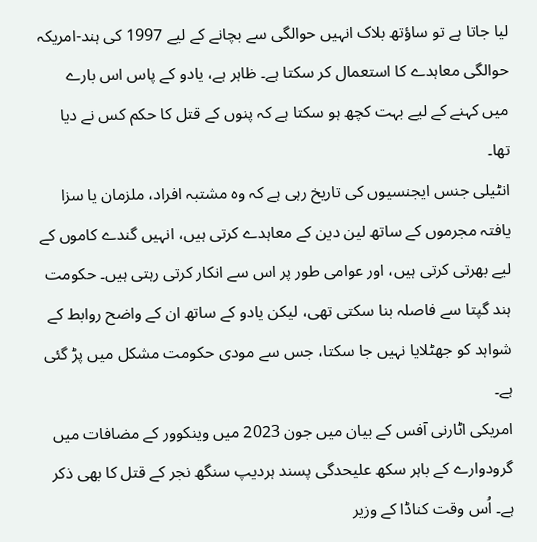لیا جاتا ہے تو ساؤتھ بلاک انہیں حوالگی سے بچانے کے لیے 1997 کی ہند-امریکہ حوالگی معاہدے کا استعمال کر سکتا ہے۔ ظاہر ہے، یادو کے پاس اس بارے میں کہنے کے لیے بہت کچھ ہو سکتا ہے کہ پنوں کے قتل کا حکم کس نے دیا تھا۔
انٹیلی جنس ایجنسیوں کی تاریخ رہی ہے کہ وہ مشتبہ افراد، ملزمان یا سزا یافتہ مجرموں کے ساتھ لین دین کے معاہدے کرتی ہیں، انہیں گندے کاموں کے لیے بھرتی کرتی ہیں، اور عوامی طور پر اس سے انکار کرتی رہتی ہیں۔ حکومت ہند گپتا سے فاصلہ بنا سکتی تھی، لیکن یادو کے ساتھ ان کے واضح روابط کے شواہد کو جھٹلایا نہیں جا سکتا، جس سے مودی حکومت مشکل میں پڑ گئی ہے۔
امریکی اٹارنی آفس کے بیان میں جون 2023 میں وینکوور کے مضافات میں گرودوارے کے باہر سکھ علیحدگی پسند ہردیپ سنگھ نجر کے قتل کا بھی ذکر ہے۔ اُس وقت کناڈا کے وزیر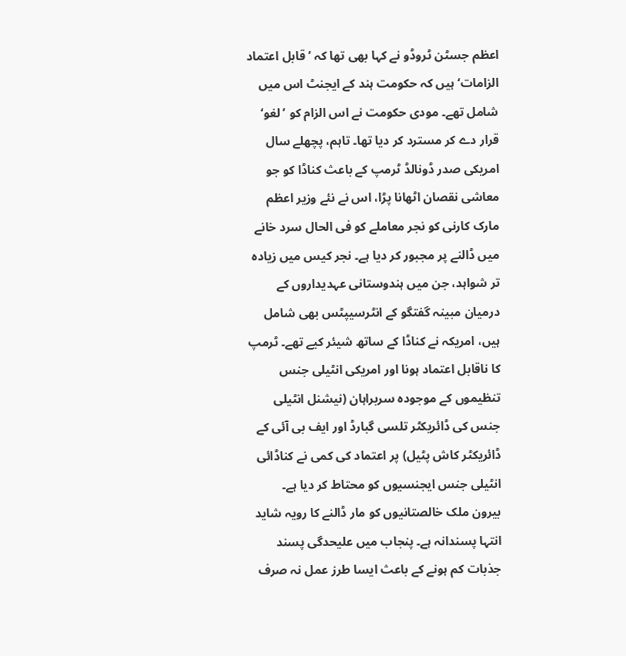اعظم جسٹن ٹروڈو نے کہا بھی تھا کہ ’قابل اعتماد الزامات‘ ہیں کہ حکومت ہند کے ایجنٹ اس میں شامل تھے۔ مودی حکومت نے اس الزام کو ’لغو‘ قرار دے کر مسترد کر دیا تھا۔ تاہم، پچھلے سال امریکی صدر ڈونالڈ ٹرمپ کے باعث کناڈا کو جو معاشی نقصان اٹھانا پڑا، اس نے نئے وزیر اعظم مارک کارنی کو نجر معاملے کو فی الحال سرد خانے میں ڈالنے پر مجبور کر دیا ہے۔ نجر کیس میں زیادہ تر شواہد، جن میں ہندوستانی عہدیداروں کے درمیان مبینہ گفتگو کے انٹرسیپٹس بھی شامل ہیں، امریکہ نے کناڈا کے ساتھ شیئر کیے تھے۔ ٹرمپ کا ناقابل اعتماد ہونا اور امریکی انٹیلی جنس تنظیموں کے موجودہ سربراہان (نیشنل انٹیلی جنس کی ڈائریکٹر تلسی گبارڈ اور ایف بی آئی کے ڈائریکٹر کاش پٹیل) پر اعتماد کی کمی نے کناڈائی انٹیلی جنس ایجنسیوں کو محتاط کر دیا ہے۔
بیرون ملک خالصتانیوں کو مار ڈالنے کا رویہ شاید انتہا پسندانہ ہے۔ پنجاب میں علیحدگی پسند جذبات کم ہونے کے باعث ایسا طرز عمل نہ صرف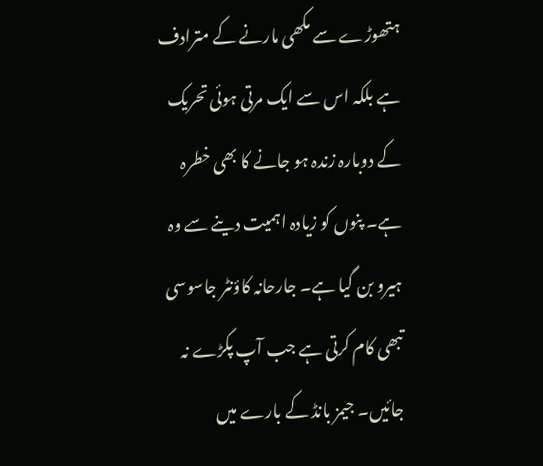ہتھوڑے سے مکھی مارنے کے مترادف ہے بلکہ اس سے ایک مرتی ہوئی تحریک کے دوبارہ زندہ ہو جانے کا بھی خطرہ ہے۔ پنوں کو زیادہ اہمیت دینے سے وہ ہیرو بن گیا ہے۔ جارحانہ کاؤنٹر جاسوسی تبھی کام کرتی ہے جب آپ پکڑے نہ جائیں۔ جیمز بانڈ کے بارے میں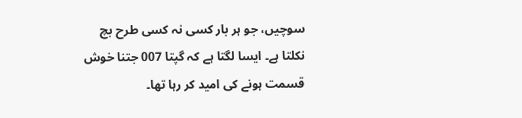سوچیں، جو ہر بار کسی نہ کسی طرح بچ نکلتا ہے۔ ایسا لگتا ہے کہ گپتا 007 جتنا خوش قسمت ہونے کی امید کر رہا تھا۔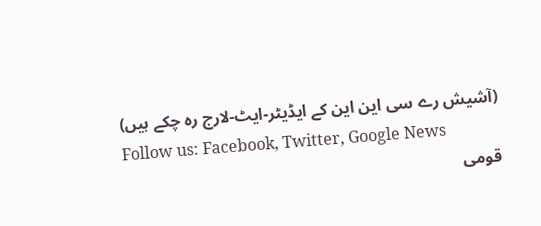(آشیش رے سی این این کے ایڈیٹر-ایٹ-لارج رہ چکے ہیں)
Follow us: Facebook, Twitter, Google News
قومی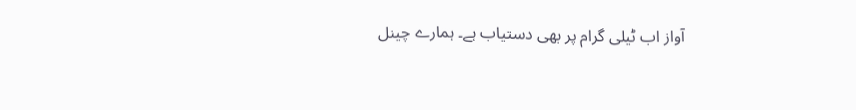آواز اب ٹیلی گرام پر بھی دستیاب ہے۔ ہمارے چینل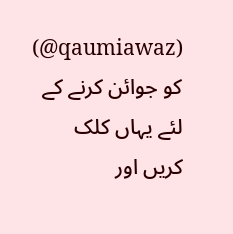(qaumiawaz@) کو جوائن کرنے کے لئے یہاں کلک کریں اور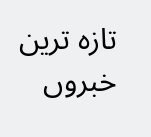تازہ ترین خبروں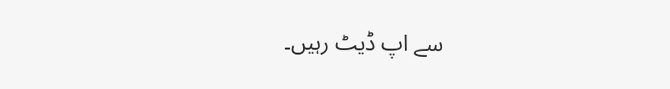سے اپ ڈیٹ رہیں۔